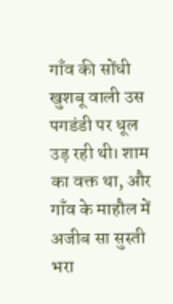गाँव की सोंधी खुशबू वाली उस पगडंडी पर धूल उड़ रही थी। शाम का वक्त था, और गाँव के माहौल में अजीब सा सुस्ती भरा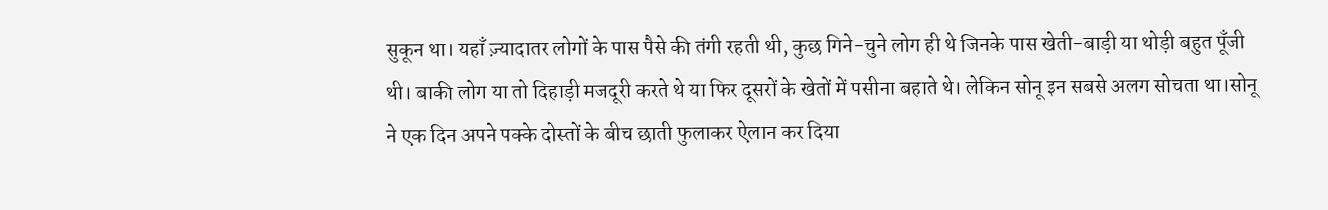सुकून था। यहाँ ज़्यादातर लोगों के पास पैसे की तंगी रहती थी, कुछ गिने-चुने लोग ही थे जिनके पास खेती-बाड़ी या थोड़ी बहुत पूँजी थी। बाकी लोग या तो दिहाड़ी मजदूरी करते थे या फिर दूसरों के खेतों में पसीना बहाते थे। लेकिन सोनू इन सबसे अलग सोचता था।सोनू ने एक दिन अपने पक्के दोस्तों के बीच छाती फुलाकर ऐलान कर दिया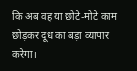कि अब वह या छोटे-मोटे काम छोड़कर दूध का बड़ा व्यापार करेगा।